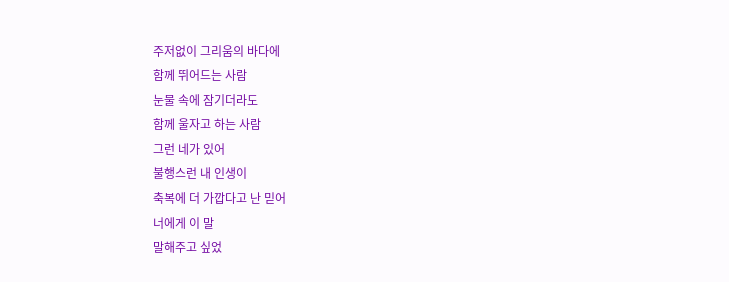주저없이 그리움의 바다에
함께 뛰어드는 사람
눈물 속에 잠기더라도
함께 울자고 하는 사람
그런 네가 있어
불행스런 내 인생이
축복에 더 가깝다고 난 믿어
너에게 이 말
말해주고 싶었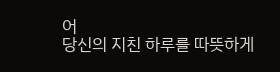어
당신의 지친 하루를 따뜻하게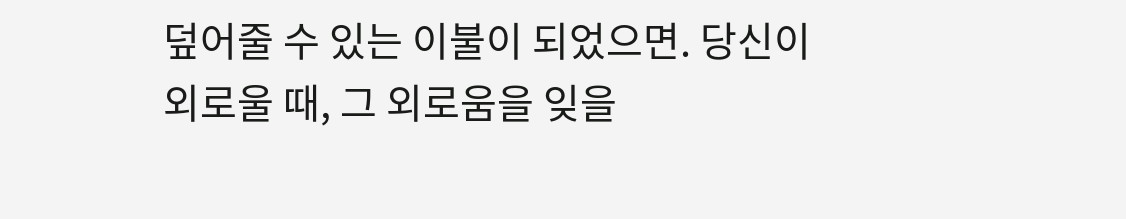덮어줄 수 있는 이불이 되었으면. 당신이 외로울 때, 그 외로움을 잊을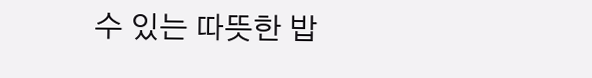수 있는 따뜻한 밥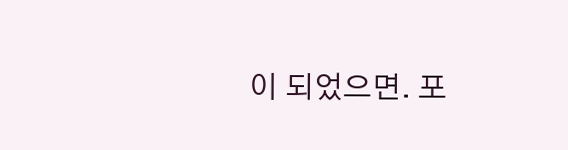이 되었으면. 포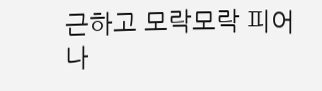근하고 모락모락 피어나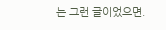는 그런 글이었으면.